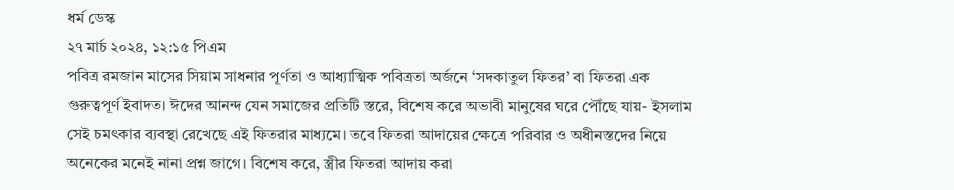ধর্ম ডেস্ক
২৭ মার্চ ২০২৪, ১২:১৫ পিএম
পবিত্র রমজান মাসের সিয়াম সাধনার পূর্ণতা ও আধ্যাত্মিক পবিত্রতা অর্জনে ‘সদকাতুল ফিতর’ বা ফিতরা এক গুরুত্বপূর্ণ ইবাদত। ঈদের আনন্দ যেন সমাজের প্রতিটি স্তরে, বিশেষ করে অভাবী মানুষের ঘরে পৌঁছে যায়- ইসলাম সেই চমৎকার ব্যবস্থা রেখেছে এই ফিতরার মাধ্যমে। তবে ফিতরা আদায়ের ক্ষেত্রে পরিবার ও অধীনস্তদের নিয়ে অনেকের মনেই নানা প্রশ্ন জাগে। বিশেষ করে, স্ত্রীর ফিতরা আদায় করা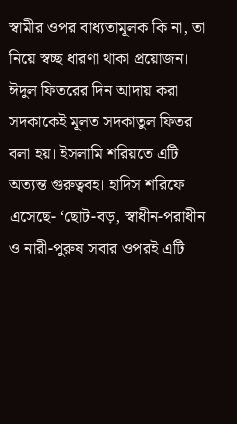স্বামীর ওপর বাধ্যতামূলক কি না, তা নিয়ে স্বচ্ছ ধারণা থাকা প্রয়োজন।
ঈদুল ফিতরের দিন আদায় করা সদকাকেই মূলত সদকাতুল ফিতর বলা হয়। ইসলামি শরিয়তে এটি অত্যন্ত গুরুত্ববহ। হাদিস শরিফে এসেছে- ‘ছোট-বড়, স্বাধীন-পরাধীন ও নারী-পুরুষ সবার ওপরই এটি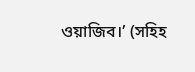ওয়াজিব।’ (সহিহ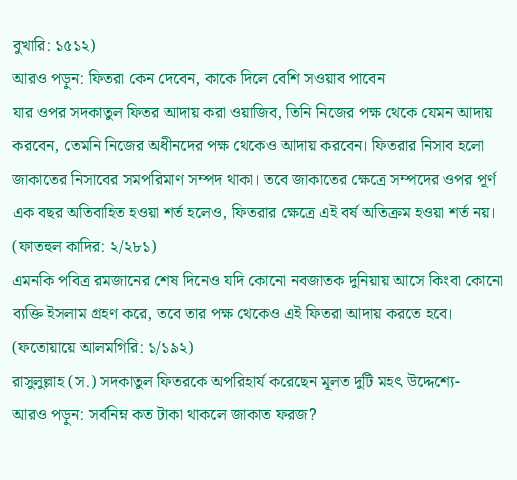বুখারি: ১৫১২)
আরও পড়ুন: ফিতরা কেন দেবেন, কাকে দিলে বেশি সওয়াব পাবেন
যার ওপর সদকাতুল ফিতর আদায় করা ওয়াজিব, তিনি নিজের পক্ষ থেকে যেমন আদায় করবেন, তেমনি নিজের অধীনদের পক্ষ থেকেও আদায় করবেন। ফিতরার নিসাব হলো জাকাতের নিসাবের সমপরিমাণ সম্পদ থাকা। তবে জাকাতের ক্ষেত্রে সম্পদের ওপর পূর্ণ এক বছর অতিবাহিত হওয়া শর্ত হলেও, ফিতরার ক্ষেত্রে এই বর্ষ অতিক্রম হওয়া শর্ত নয়। (ফাতহুল কাদির: ২/২৮১)
এমনকি পবিত্র রমজানের শেষ দিনেও যদি কোনো নবজাতক দুনিয়ায় আসে কিংবা কোনো ব্যক্তি ইসলাম গ্রহণ করে, তবে তার পক্ষ থেকেও এই ফিতরা আদায় করতে হবে। (ফতোয়ায়ে আলমগিরি: ১/১৯২)
রাসুলুল্লাহ (স.) সদকাতুল ফিতরকে অপরিহার্য করেছেন মূলত দুটি মহৎ উদ্দেশ্যে-
আরও পড়ুন: সর্বনিম্ন কত টাকা থাকলে জাকাত ফরজ?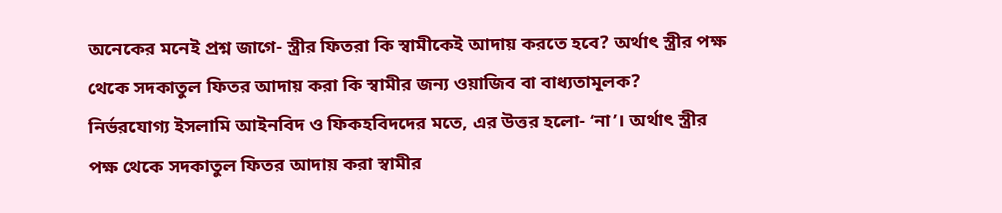অনেকের মনেই প্রশ্ন জাগে- স্ত্রীর ফিতরা কি স্বামীকেই আদায় করতে হবে? অর্থাৎ স্ত্রীর পক্ষ থেকে সদকাতুল ফিতর আদায় করা কি স্বামীর জন্য ওয়াজিব বা বাধ্যতামূলক?
নির্ভরযোগ্য ইসলামি আইনবিদ ও ফিকহবিদদের মতে, এর উত্তর হলো- ‘না’। অর্থাৎ স্ত্রীর পক্ষ থেকে সদকাতুল ফিতর আদায় করা স্বামীর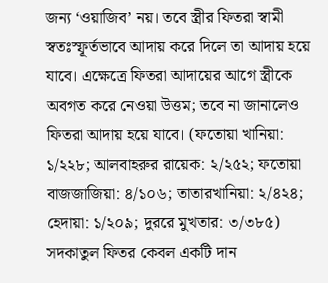জন্য ‘ওয়াজিব’ নয়। তবে স্ত্রীর ফিতরা স্বামী স্বতঃস্ফূর্তভাবে আদায় করে দিলে তা আদায় হয়ে যাবে। এক্ষেত্রে ফিতরা আদায়ের আগে স্ত্রীকে অবগত করে নেওয়া উত্তম; তবে না জানালেও ফিতরা আদায় হয়ে যাবে। (ফতোয়া খানিয়া: ১/২২৮; আলবাহরুর রায়েক: ২/২৫২; ফতোয়া বাজজাজিয়া: ৪/১০৬; তাতারখানিয়া: ২/৪২৪; হেদায়া: ১/২০৯; দুররে মুখতার: ৩/৩৮৫)
সদকাতুল ফিতর কেবল একটি দান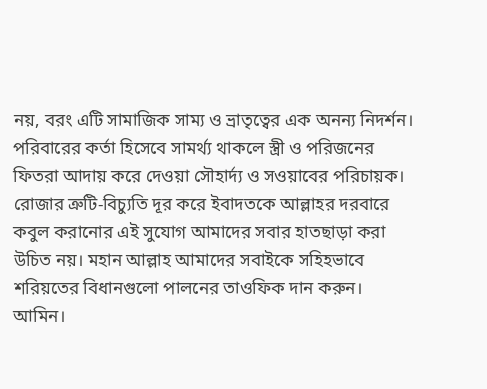নয়, বরং এটি সামাজিক সাম্য ও ভ্রাতৃত্বের এক অনন্য নিদর্শন। পরিবারের কর্তা হিসেবে সামর্থ্য থাকলে স্ত্রী ও পরিজনের ফিতরা আদায় করে দেওয়া সৌহার্দ্য ও সওয়াবের পরিচায়ক। রোজার ত্রুটি-বিচ্যুতি দূর করে ইবাদতকে আল্লাহর দরবারে কবুল করানোর এই সুযোগ আমাদের সবার হাতছাড়া করা উচিত নয়। মহান আল্লাহ আমাদের সবাইকে সহিহভাবে শরিয়তের বিধানগুলো পালনের তাওফিক দান করুন। আমিন।